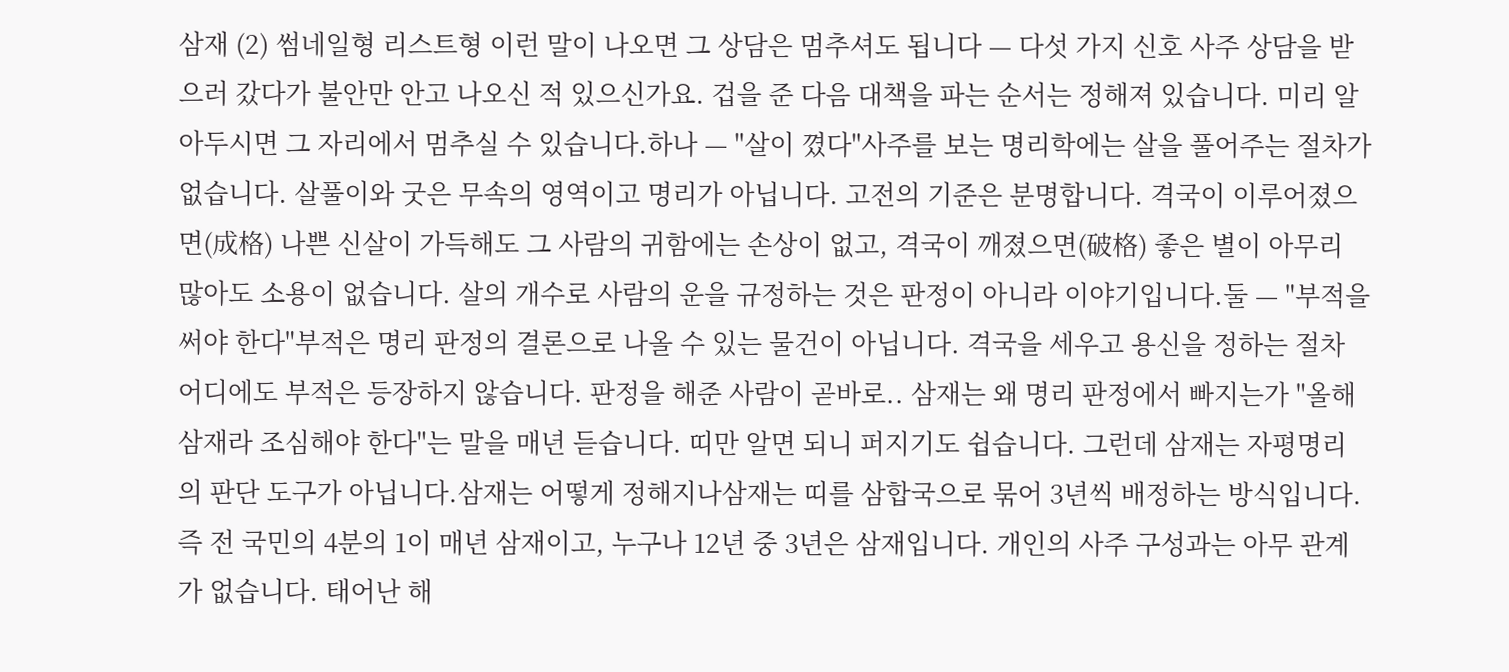삼재 (2) 썸네일형 리스트형 이런 말이 나오면 그 상담은 멈추셔도 됩니다 — 다섯 가지 신호 사주 상담을 받으러 갔다가 불안만 안고 나오신 적 있으신가요. 겁을 준 다음 대책을 파는 순서는 정해져 있습니다. 미리 알아두시면 그 자리에서 멈추실 수 있습니다.하나 — "살이 꼈다"사주를 보는 명리학에는 살을 풀어주는 절차가 없습니다. 살풀이와 굿은 무속의 영역이고 명리가 아닙니다. 고전의 기준은 분명합니다. 격국이 이루어졌으면(成格) 나쁜 신살이 가득해도 그 사람의 귀함에는 손상이 없고, 격국이 깨졌으면(破格) 좋은 별이 아무리 많아도 소용이 없습니다. 살의 개수로 사람의 운을 규정하는 것은 판정이 아니라 이야기입니다.둘 — "부적을 써야 한다"부적은 명리 판정의 결론으로 나올 수 있는 물건이 아닙니다. 격국을 세우고 용신을 정하는 절차 어디에도 부적은 등장하지 않습니다. 판정을 해준 사람이 곧바로.. 삼재는 왜 명리 판정에서 빠지는가 "올해 삼재라 조심해야 한다"는 말을 매년 듣습니다. 띠만 알면 되니 퍼지기도 쉽습니다. 그런데 삼재는 자평명리의 판단 도구가 아닙니다.삼재는 어떻게 정해지나삼재는 띠를 삼합국으로 묶어 3년씩 배정하는 방식입니다. 즉 전 국민의 4분의 1이 매년 삼재이고, 누구나 12년 중 3년은 삼재입니다. 개인의 사주 구성과는 아무 관계가 없습니다. 태어난 해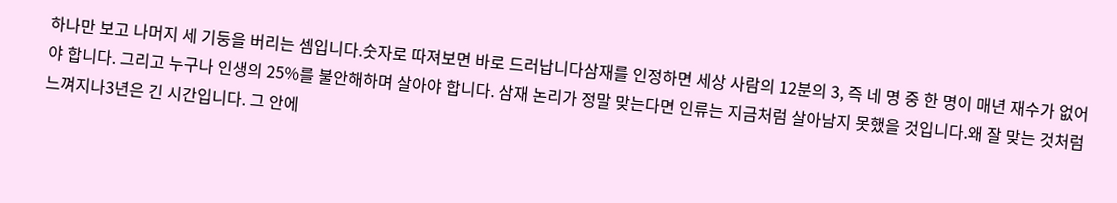하나만 보고 나머지 세 기둥을 버리는 셈입니다.숫자로 따져보면 바로 드러납니다삼재를 인정하면 세상 사람의 12분의 3, 즉 네 명 중 한 명이 매년 재수가 없어야 합니다. 그리고 누구나 인생의 25%를 불안해하며 살아야 합니다. 삼재 논리가 정말 맞는다면 인류는 지금처럼 살아남지 못했을 것입니다.왜 잘 맞는 것처럼 느껴지나3년은 긴 시간입니다. 그 안에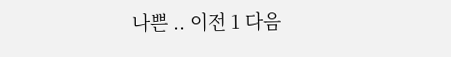나쁜 .. 이전 1 다음